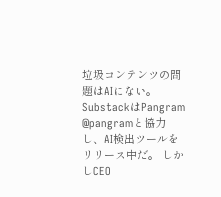垃圾コンテンツの問題はAIにない。 SubstackはPangram @pangramと協力し、AI検出ツールをリリース中だ。 しかしCEO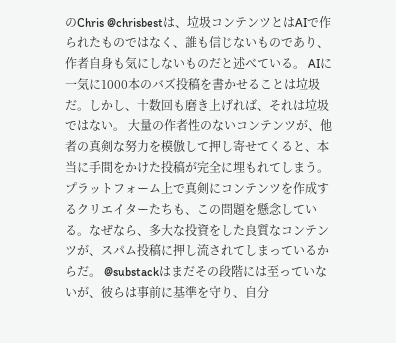のChris @chrisbestは、垃圾コンテンツとはAIで作られたものではなく、誰も信じないものであり、作者自身も気にしないものだと述べている。 AIに一気に1000本のバズ投稿を書かせることは垃圾だ。しかし、十数回も磨き上げれば、それは垃圾ではない。 大量の作者性のないコンテンツが、他者の真剣な努力を模倣して押し寄せてくると、本当に手間をかけた投稿が完全に埋もれてしまう。プラットフォーム上で真剣にコンテンツを作成するクリエイターたちも、この問題を懸念している。なぜなら、多大な投資をした良質なコンテンツが、スパム投稿に押し流されてしまっているからだ。 @substackはまだその段階には至っていないが、彼らは事前に基準を守り、自分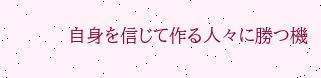自身を信じて作る人々に勝つ機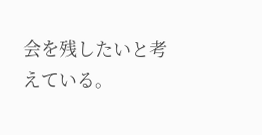会を残したいと考えている。